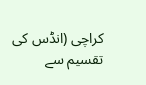کراچی (انڈس کی تقسیم سے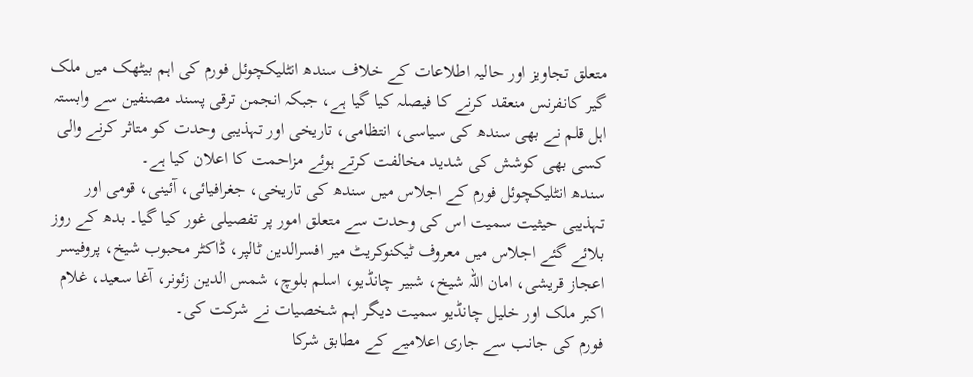متعلق تجاویز اور حالیہ اطلاعات کے خلاف سندھ انٹلیکچوئل فورم کی اہم بیٹھک میں ملک گیر کانفرنس منعقد کرنے کا فیصلہ کیا گیا ہے، جبکہ انجمن ترقی پسند مصنفین سے وابستہ اہل قلم نے بھی سندھ کی سیاسی، انتظامی، تاریخی اور تہذیبی وحدت کو متاثر کرنے والی کسی بھی کوشش کی شدید مخالفت کرتے ہوئے مزاحمت کا اعلان کیا ہے۔
سندھ انٹلیکچوئل فورم کے اجلاس میں سندھ کی تاریخی، جغرافیائی، آئینی، قومی اور تہذیبی حیثیت سمیت اس کی وحدت سے متعلق امور پر تفصیلی غور کیا گیا۔ بدھ کے روز بلائے گئے اجلاس میں معروف ٹیکنوکریٹ میر افسرالدین ٹالپر، ڈاکٹر محبوب شیخ، پروفیسر اعجاز قریشی، امان اللہ شیخ، شبیر چانڈیو، اسلم بلوچ، شمس الدین زئونر، آغا سعید، غلام اکبر ملک اور خلیل چانڈیو سمیت دیگر اہم شخصیات نے شرکت کی۔
فورم کی جانب سے جاری اعلامیے کے مطابق شرکا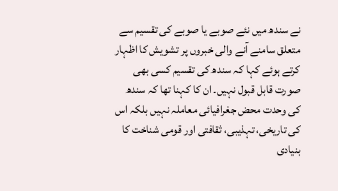نے سندھ میں نئے صوبے یا صوبے کی تقسیم سے متعلق سامنے آنے والی خبروں پر تشویش کا اظہار کرتے ہوئے کہا کہ سندھ کی تقسیم کسی بھی صورت قابل قبول نہیں۔ ان کا کہنا تھا کہ سندھ کی وحدت محض جغرافیائی معاملہ نہیں بلکہ اس کی تاریخی، تہذیبی، ثقافتی اور قومی شناخت کا بنیادی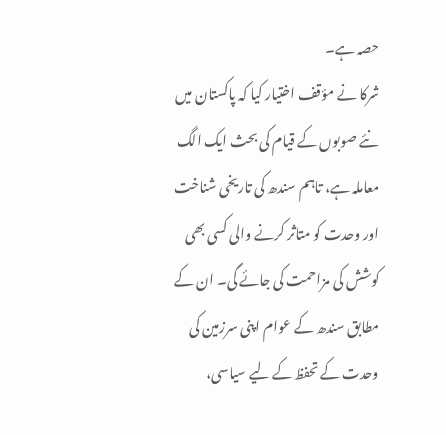حصہ ہے۔
شرکا نے مؤقف اختیار کیا کہ پاکستان میں نئے صوبوں کے قیام کی بحث ایک الگ معاملہ ہے، تاہم سندھ کی تاریخی شناخت اور وحدت کو متاثر کرنے والی کسی بھی کوشش کی مزاحمت کی جائے گی۔ ان کے مطابق سندھ کے عوام اپنی سرزمین کی وحدت کے تحفظ کے لیے سیاسی،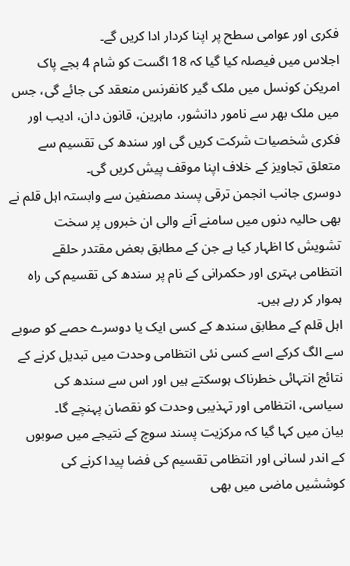فکری اور عوامی سطح پر اپنا کردار ادا کریں گے۔
اجلاس میں فیصلہ کیا گیا کہ 18 اگست کو شام 4 بجے پاک امریکن کونسل میں ملک گیر کانفرنس منعقد کی جائے گی، جس میں ملک بھر سے نامور دانشور، ماہرین، قانون دان، ادیب اور فکری شخصیات شرکت کریں گی اور سندھ کی تقسیم سے متعلق تجاویز کے خلاف اپنا موقف پیش کریں گی۔
دوسری جانب انجمن ترقی پسند مصنفین سے وابستہ اہل قلم نے بھی حالیہ دنوں میں سامنے آنے والی ان خبروں پر سخت تشویش کا اظہار کیا ہے جن کے مطابق بعض مقتدر حلقے انتظامی بہتری اور حکمرانی کے نام پر سندھ کی تقسیم کی راہ ہموار کر رہے ہیں۔
اہل قلم کے مطابق سندھ کے کسی ایک یا دوسرے حصے کو صوبے سے الگ کرکے اسے کسی نئی انتظامی وحدت میں تبدیل کرنے کے نتائج انتہائی خطرناک ہوسکتے ہیں اور اس سے سندھ کی سیاسی، انتظامی اور تہذیبی وحدت کو نقصان پہنچے گا۔
بیان میں کہا گیا کہ مرکزیت پسند سوچ کے نتیجے میں صوبوں کے اندر لسانی اور انتظامی تقسیم کی فضا پیدا کرنے کی کوششیں ماضی میں بھی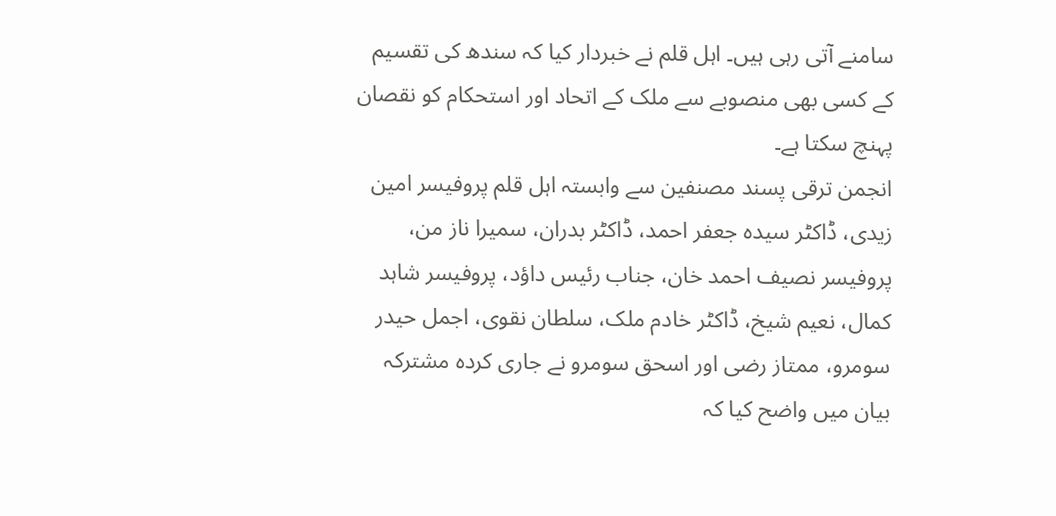سامنے آتی رہی ہیں۔ اہل قلم نے خبردار کیا کہ سندھ کی تقسیم کے کسی بھی منصوبے سے ملک کے اتحاد اور استحکام کو نقصان پہنچ سکتا ہے۔
انجمن ترقی پسند مصنفین سے وابستہ اہل قلم پروفیسر امین زیدی، ڈاکٹر سیدہ جعفر احمد، ڈاکٹر بدران، سمیرا ناز من، پروفیسر نصیف احمد خان، جناب رئیس داؤد، پروفیسر شاہد کمال، نعیم شیخ، ڈاکٹر خادم ملک، سلطان نقوی، اجمل حیدر سومرو، ممتاز رضی اور اسحق سومرو نے جاری کردہ مشترکہ بیان میں واضح کیا کہ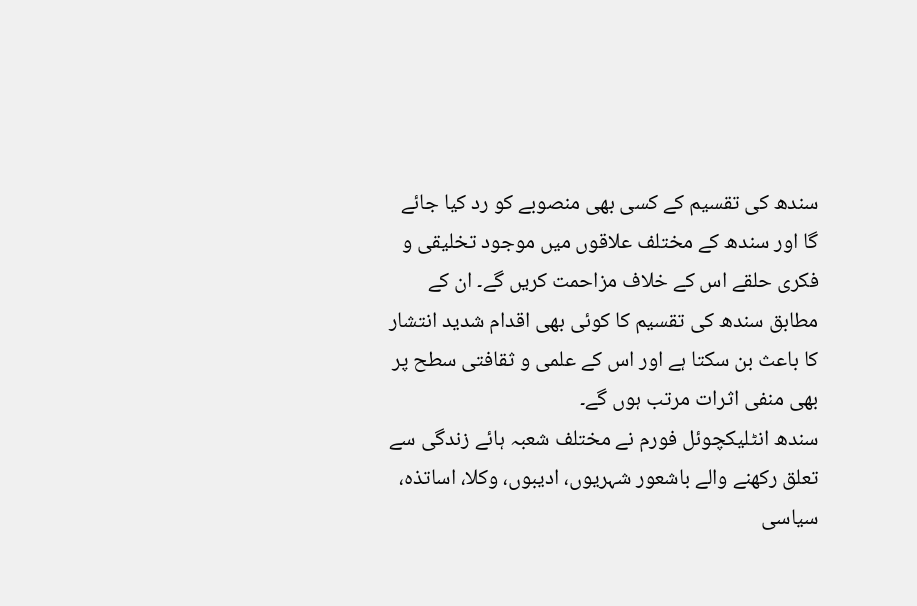سندھ کی تقسیم کے کسی بھی منصوبے کو رد کیا جائے گا اور سندھ کے مختلف علاقوں میں موجود تخلیقی و فکری حلقے اس کے خلاف مزاحمت کریں گے۔ ان کے مطابق سندھ کی تقسیم کا کوئی بھی اقدام شدید انتشار کا باعث بن سکتا ہے اور اس کے علمی و ثقافتی سطح پر بھی منفی اثرات مرتب ہوں گے۔
سندھ انٹلیکچوئل فورم نے مختلف شعبہ ہائے زندگی سے تعلق رکھنے والے باشعور شہریوں، ادیبوں، وکلا، اساتذہ، سیاسی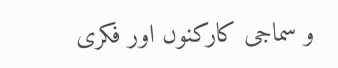و سماجی کارکنوں اور فکری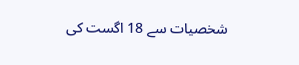شخصیات سے 18 اگست کی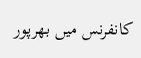کانفرنس میں بھرپور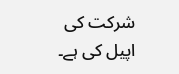شرکت کی اپیل کی ہے۔